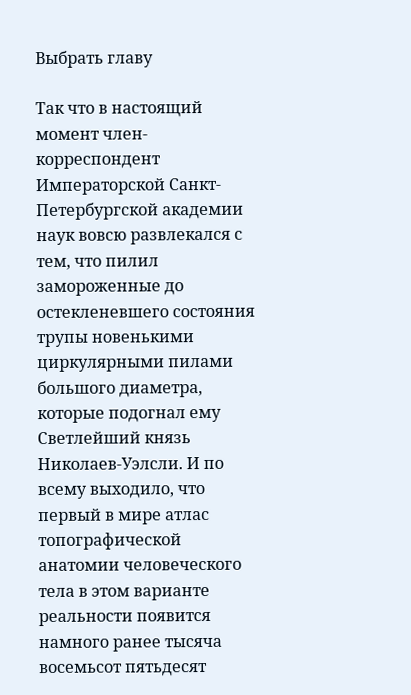Выбрать главу

Так что в настоящий момент член-корреспондент Императорской Санкт-Петербургской академии наук вовсю развлекался с тем, что пилил замороженные до остекленевшего состояния трупы новенькими циркулярными пилами большого диаметра, которые подогнал ему Светлейший князь Николаев-Уэлсли. И по всему выходило, что первый в мире атлас топографической анатомии человеческого тела в этом варианте реальности появится намного ранее тысяча восемьсот пятьдесят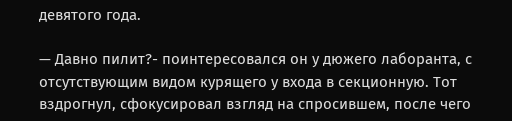девятого года.

— Давно пилит?- поинтересовался он у дюжего лаборанта, с отсутствующим видом курящего у входа в секционную. Тот вздрогнул, сфокусировал взгляд на спросившем, после чего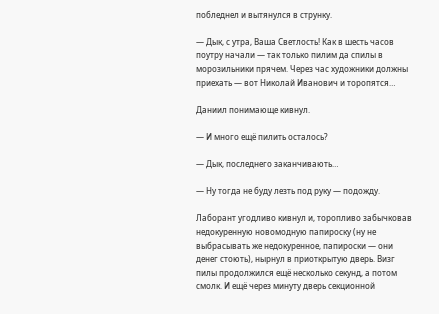побледнел и вытянулся в струнку.

— Дык, с утра, Ваша Светлость! Как в шесть часов поутру начали — так только пилим да спилы в морозильники прячем. Через час художники должны приехать — вот Николай Иванович и торопятся…

Даниил понимающе кивнул.

— И много ещё пилить осталось?

— Дык, последнего заканчивають…

— Ну тогда не буду лезть под руку — подожду.

Лаборант угодливо кивнул и, торопливо забычковав недокуренную новомодную папироску (ну не выбрасывать же недокуренное, папироски — они денег стоють), нырнул в приоткрытую дверь. Визг пилы продолжился ещё несколько секунд, а потом смолк. И ещё через минуту дверь секционной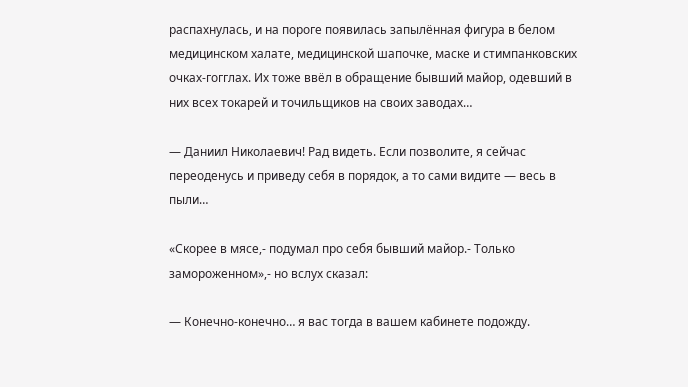распахнулась, и на пороге появилась запылённая фигура в белом медицинском халате, медицинской шапочке, маске и стимпанковских очках-гогглах. Их тоже ввёл в обращение бывший майор, одевший в них всех токарей и точильщиков на своих заводах…

— Даниил Николаевич! Рад видеть. Если позволите, я сейчас переоденусь и приведу себя в порядок, а то сами видите — весь в пыли…

«Скорее в мясе,- подумал про себя бывший майор.- Только замороженном»,- но вслух сказал:

— Конечно-конечно… я вас тогда в вашем кабинете подожду.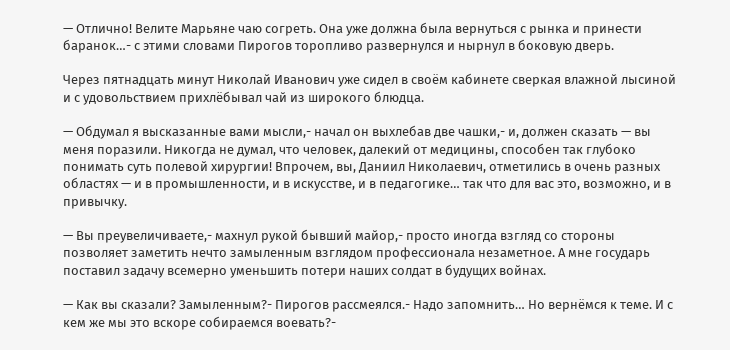— Отлично! Велите Марьяне чаю согреть. Она уже должна была вернуться с рынка и принести баранок…- с этими словами Пирогов торопливо развернулся и нырнул в боковую дверь.

Через пятнадцать минут Николай Иванович уже сидел в своём кабинете сверкая влажной лысиной и с удовольствием прихлёбывал чай из широкого блюдца.

— Обдумал я высказанные вами мысли,- начал он выхлебав две чашки,- и, должен сказать — вы меня поразили. Никогда не думал, что человек, далекий от медицины, способен так глубоко понимать суть полевой хирургии! Впрочем, вы, Даниил Николаевич, отметились в очень разных областях — и в промышленности, и в искусстве, и в педагогике… так что для вас это, возможно, и в привычку.

— Вы преувеличиваете,- махнул рукой бывший майор,- просто иногда взгляд со стороны позволяет заметить нечто замыленным взглядом профессионала незаметное. А мне государь поставил задачу всемерно уменьшить потери наших солдат в будущих войнах.

— Как вы сказали? Замыленным?- Пирогов рассмеялся.- Надо запомнить… Но вернёмся к теме. И с кем же мы это вскоре собираемся воевать?-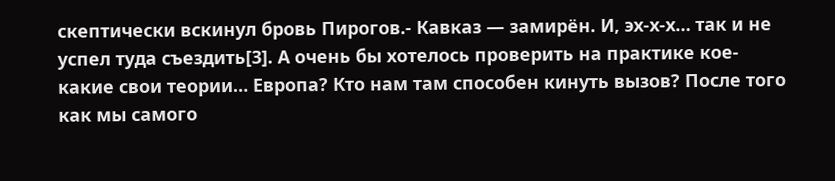скептически вскинул бровь Пирогов.- Кавказ — замирён. И, эх-х-х… так и не успел туда съездить[3]. А очень бы хотелось проверить на практике кое-какие свои теории… Европа? Кто нам там способен кинуть вызов? После того как мы самого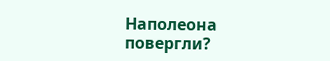Наполеона повергли?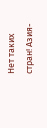Нет таких стран! Азия-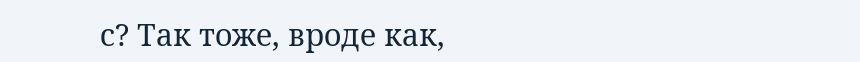с? Так тоже, вроде как,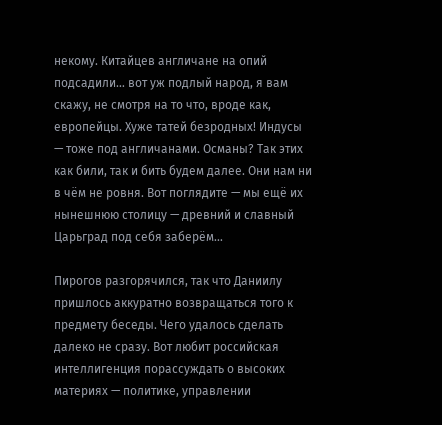некому. Китайцев англичане на опий подсадили… вот уж подлый народ, я вам скажу, не смотря на то что, вроде как, европейцы. Хуже татей безродных! Индусы — тоже под англичанами. Османы? Так этих как били, так и бить будем далее. Они нам ни в чём не ровня. Вот поглядите — мы ещё их нынешнюю столицу — древний и славный Царьград под себя заберём…

Пирогов разгорячился, так что Даниилу пришлось аккуратно возвращаться того к предмету беседы. Чего удалось сделать далеко не сразу. Вот любит российская интеллигенция порассуждать о высоких материях — политике, управлении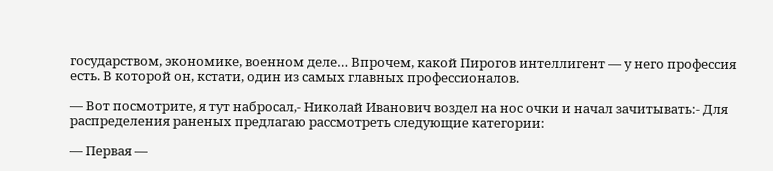государством, экономике, военном деле… Впрочем, какой Пирогов интеллигент — у него профессия есть. В которой он, кстати, один из самых главных профессионалов.

— Вот посмотрите, я тут набросал,- Николай Иванович воздел на нос очки и начал зачитывать:- Для распределения раненых предлагаю рассмотреть следующие категории:

— Первая —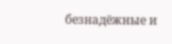безнадёжные и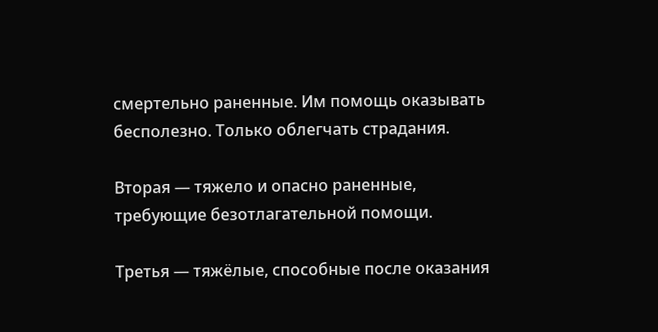смертельно раненные. Им помощь оказывать бесполезно. Только облегчать страдания.

Вторая — тяжело и опасно раненные, требующие безотлагательной помощи.

Третья — тяжёлые, способные после оказания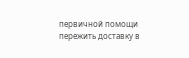первичной помощи пережить доставку в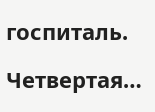госпиталь.

Четвертая…